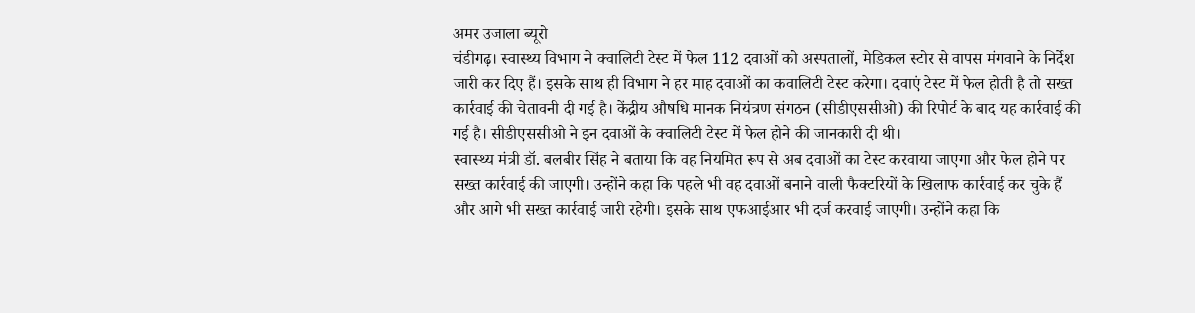अमर उजाला ब्यूरो
चंडीगढ़। स्वास्थ्य विभाग ने क्वालिटी टेस्ट में फेल 112 दवाओं को अस्पतालों, मेडिकल स्टोर से वापस मंगवाने के निर्देश जारी कर दिए हैं। इसके साथ ही विभाग ने हर माह दवाओं का कवालिटी टेस्ट करेगा। दवाएं टेस्ट में फेल होती है तो सख्त कार्रवाई की चेतावनी दी गई है। केंद्रीय औषधि मानक नियंत्रण संगठन (सीडीएससीओ) की रिपोर्ट के बाद यह कार्रवाई की गई है। सीडीएससीओ ने इन दवाओं के क्वालिटी टेस्ट में फेल होने की जानकारी दी थी।
स्वास्थ्य मंत्री डॉ. बलबीर सिंह ने बताया कि वह नियमित रूप से अब दवाओं का टेस्ट करवाया जाएगा और फेल होने पर सख्त कार्रवाई की जाएगी। उन्होंने कहा कि पहले भी वह दवाओं बनाने वाली फैक्टरियों के खिलाफ कार्रवाई कर चुके हैं और आगे भी सख्त कार्रवाई जारी रहेगी। इसके साथ एफआईआर भी दर्ज करवाई जाएगी। उन्होंने कहा कि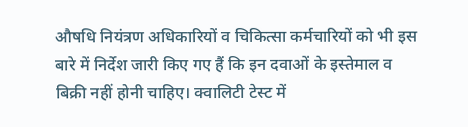औषधि नियंत्रण अधिकारियों व चिकित्सा कर्मचारियों को भी इस बारे में निर्देश जारी किए गए हैं कि इन दवाओं के इस्तेमाल व बिक्री नहीं होनी चाहिए। क्वालिटी टेस्ट में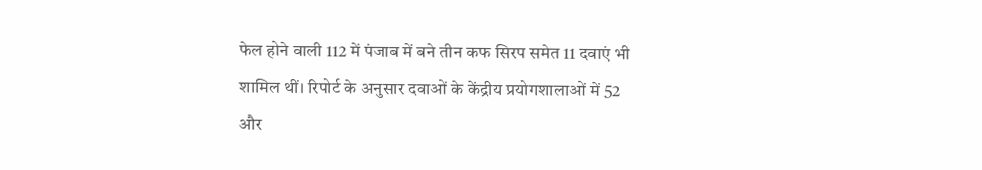फेल होने वाली 112 में पंजाब में बने तीन कफ सिरप समेत 11 दवाएं भी शामिल थीं। रिपोर्ट के अनुसार दवाओं के केंद्रीय प्रयोगशालाओं में 52 और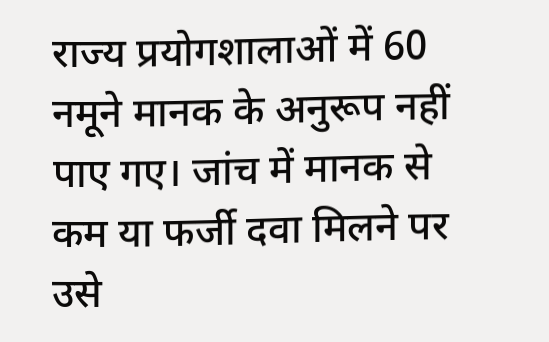राज्य प्रयोगशालाओं में 60 नमूने मानक के अनुरूप नहीं पाए गए। जांच में मानक से कम या फर्जी दवा मिलने पर उसे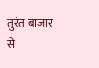तुरंत बाजार से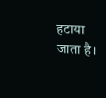हटाया जाता है।